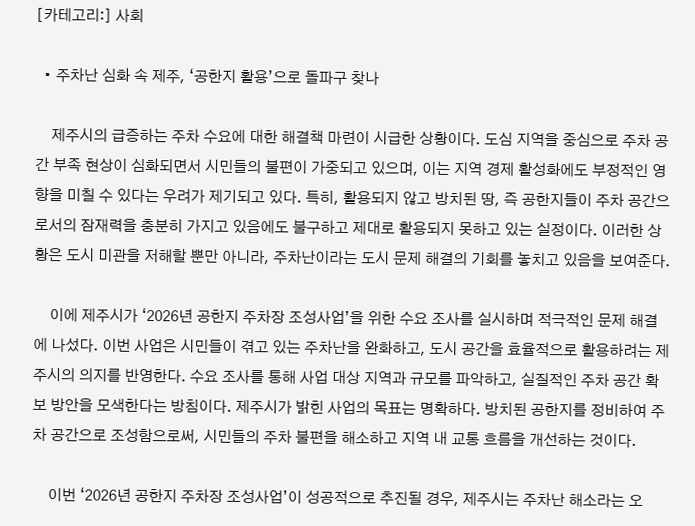[카테고리:] 사회

  • 주차난 심화 속 제주, ‘공한지 활용’으로 돌파구 찾나

    제주시의 급증하는 주차 수요에 대한 해결책 마련이 시급한 상황이다. 도심 지역을 중심으로 주차 공간 부족 현상이 심화되면서 시민들의 불편이 가중되고 있으며, 이는 지역 경제 활성화에도 부정적인 영향을 미칠 수 있다는 우려가 제기되고 있다. 특히, 활용되지 않고 방치된 땅, 즉 공한지들이 주차 공간으로서의 잠재력을 충분히 가지고 있음에도 불구하고 제대로 활용되지 못하고 있는 실정이다. 이러한 상황은 도시 미관을 저해할 뿐만 아니라, 주차난이라는 도시 문제 해결의 기회를 놓치고 있음을 보여준다.

    이에 제주시가 ‘2026년 공한지 주차장 조성사업’을 위한 수요 조사를 실시하며 적극적인 문제 해결에 나섰다. 이번 사업은 시민들이 겪고 있는 주차난을 완화하고, 도시 공간을 효율적으로 활용하려는 제주시의 의지를 반영한다. 수요 조사를 통해 사업 대상 지역과 규모를 파악하고, 실질적인 주차 공간 확보 방안을 모색한다는 방침이다. 제주시가 밝힌 사업의 목표는 명확하다. 방치된 공한지를 정비하여 주차 공간으로 조성함으로써, 시민들의 주차 불편을 해소하고 지역 내 교통 흐름을 개선하는 것이다.

    이번 ‘2026년 공한지 주차장 조성사업’이 성공적으로 추진될 경우, 제주시는 주차난 해소라는 오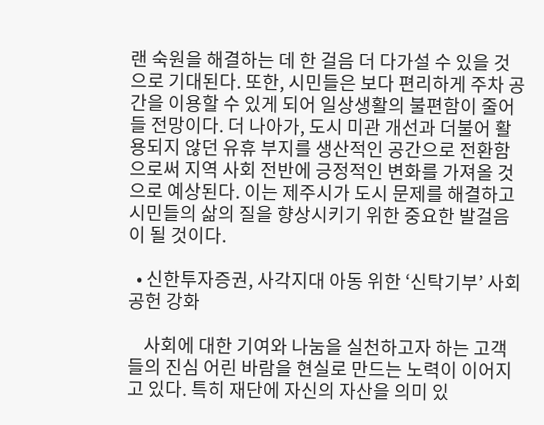랜 숙원을 해결하는 데 한 걸음 더 다가설 수 있을 것으로 기대된다. 또한, 시민들은 보다 편리하게 주차 공간을 이용할 수 있게 되어 일상생활의 불편함이 줄어들 전망이다. 더 나아가, 도시 미관 개선과 더불어 활용되지 않던 유휴 부지를 생산적인 공간으로 전환함으로써 지역 사회 전반에 긍정적인 변화를 가져올 것으로 예상된다. 이는 제주시가 도시 문제를 해결하고 시민들의 삶의 질을 향상시키기 위한 중요한 발걸음이 될 것이다.

  • 신한투자증권, 사각지대 아동 위한 ‘신탁기부’ 사회공헌 강화

    사회에 대한 기여와 나눔을 실천하고자 하는 고객들의 진심 어린 바람을 현실로 만드는 노력이 이어지고 있다. 특히 재단에 자신의 자산을 의미 있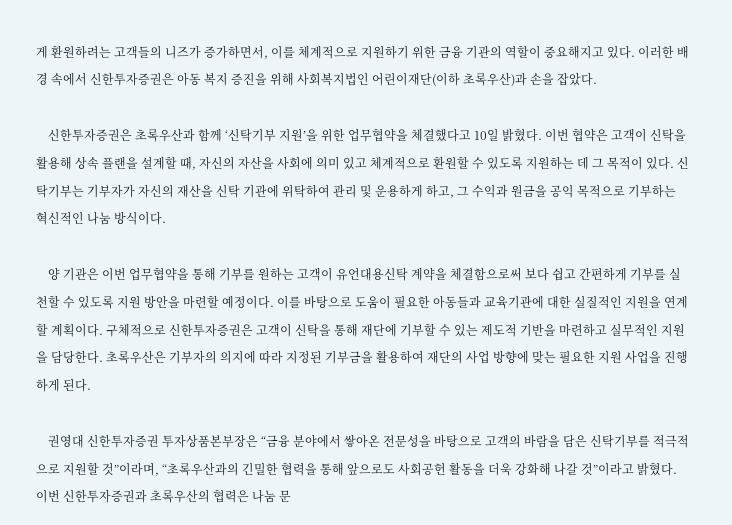게 환원하려는 고객들의 니즈가 증가하면서, 이를 체계적으로 지원하기 위한 금융 기관의 역할이 중요해지고 있다. 이러한 배경 속에서 신한투자증권은 아동 복지 증진을 위해 사회복지법인 어린이재단(이하 초록우산)과 손을 잡았다.

    신한투자증권은 초록우산과 함께 ‘신탁기부 지원’을 위한 업무협약을 체결했다고 10일 밝혔다. 이번 협약은 고객이 신탁을 활용해 상속 플랜을 설계할 때, 자신의 자산을 사회에 의미 있고 체계적으로 환원할 수 있도록 지원하는 데 그 목적이 있다. 신탁기부는 기부자가 자신의 재산을 신탁 기관에 위탁하여 관리 및 운용하게 하고, 그 수익과 원금을 공익 목적으로 기부하는 혁신적인 나눔 방식이다.

    양 기관은 이번 업무협약을 통해 기부를 원하는 고객이 유언대용신탁 계약을 체결함으로써 보다 쉽고 간편하게 기부를 실천할 수 있도록 지원 방안을 마련할 예정이다. 이를 바탕으로 도움이 필요한 아동들과 교육기관에 대한 실질적인 지원을 연계할 계획이다. 구체적으로 신한투자증권은 고객이 신탁을 통해 재단에 기부할 수 있는 제도적 기반을 마련하고 실무적인 지원을 담당한다. 초록우산은 기부자의 의지에 따라 지정된 기부금을 활용하여 재단의 사업 방향에 맞는 필요한 지원 사업을 진행하게 된다.

    권영대 신한투자증권 투자상품본부장은 “금융 분야에서 쌓아온 전문성을 바탕으로 고객의 바람을 담은 신탁기부를 적극적으로 지원할 것”이라며, “초록우산과의 긴밀한 협력을 통해 앞으로도 사회공헌 활동을 더욱 강화해 나갈 것”이라고 밝혔다. 이번 신한투자증권과 초록우산의 협력은 나눔 문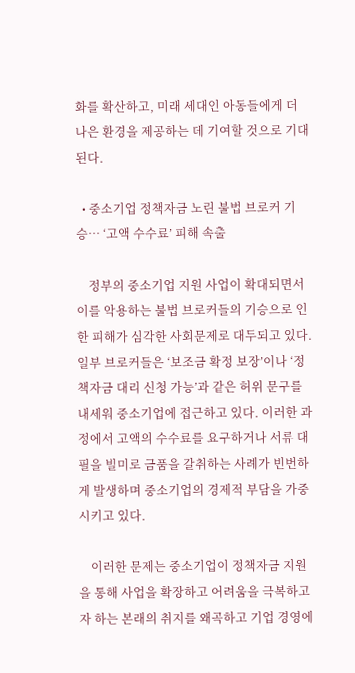화를 확산하고, 미래 세대인 아동들에게 더 나은 환경을 제공하는 데 기여할 것으로 기대된다.

  • 중소기업 정책자금 노린 불법 브로커 기승… ‘고액 수수료’ 피해 속출

    정부의 중소기업 지원 사업이 확대되면서 이를 악용하는 불법 브로커들의 기승으로 인한 피해가 심각한 사회문제로 대두되고 있다. 일부 브로커들은 ‘보조금 확정 보장’이나 ‘정책자금 대리 신청 가능’과 같은 허위 문구를 내세워 중소기업에 접근하고 있다. 이러한 과정에서 고액의 수수료를 요구하거나 서류 대필을 빌미로 금품을 갈취하는 사례가 빈번하게 발생하며 중소기업의 경제적 부담을 가중시키고 있다.

    이러한 문제는 중소기업이 정책자금 지원을 통해 사업을 확장하고 어려움을 극복하고자 하는 본래의 취지를 왜곡하고 기업 경영에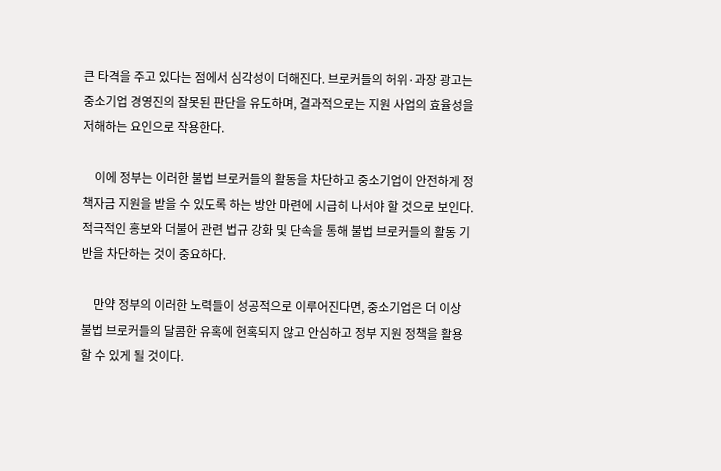큰 타격을 주고 있다는 점에서 심각성이 더해진다. 브로커들의 허위·과장 광고는 중소기업 경영진의 잘못된 판단을 유도하며, 결과적으로는 지원 사업의 효율성을 저해하는 요인으로 작용한다.

    이에 정부는 이러한 불법 브로커들의 활동을 차단하고 중소기업이 안전하게 정책자금 지원을 받을 수 있도록 하는 방안 마련에 시급히 나서야 할 것으로 보인다. 적극적인 홍보와 더불어 관련 법규 강화 및 단속을 통해 불법 브로커들의 활동 기반을 차단하는 것이 중요하다.

    만약 정부의 이러한 노력들이 성공적으로 이루어진다면, 중소기업은 더 이상 불법 브로커들의 달콤한 유혹에 현혹되지 않고 안심하고 정부 지원 정책을 활용할 수 있게 될 것이다.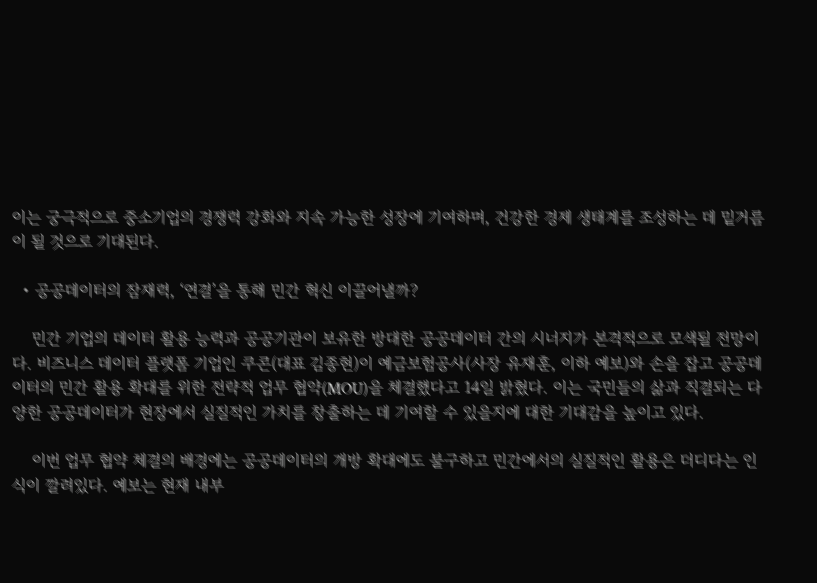이는 궁극적으로 중소기업의 경쟁력 강화와 지속 가능한 성장에 기여하며, 건강한 경제 생태계를 조성하는 데 밑거름이 될 것으로 기대된다.

  • 공공데이터의 잠재력, ‘연결’을 통해 민간 혁신 이끌어낼까?

    민간 기업의 데이터 활용 능력과 공공기관이 보유한 방대한 공공데이터 간의 시너지가 본격적으로 모색될 전망이다. 비즈니스 데이터 플랫폼 기업인 쿠콘(대표 김종현)이 예금보험공사(사장 유재훈, 이하 예보)와 손을 잡고 공공데이터의 민간 활용 확대를 위한 전략적 업무 협약(MOU)을 체결했다고 14일 밝혔다. 이는 국민들의 삶과 직결되는 다양한 공공데이터가 현장에서 실질적인 가치를 창출하는 데 기여할 수 있을지에 대한 기대감을 높이고 있다.

    이번 업무 협약 체결의 배경에는 공공데이터의 개방 확대에도 불구하고 민간에서의 실질적인 활용은 더디다는 인식이 깔려있다. 예보는 현재 내부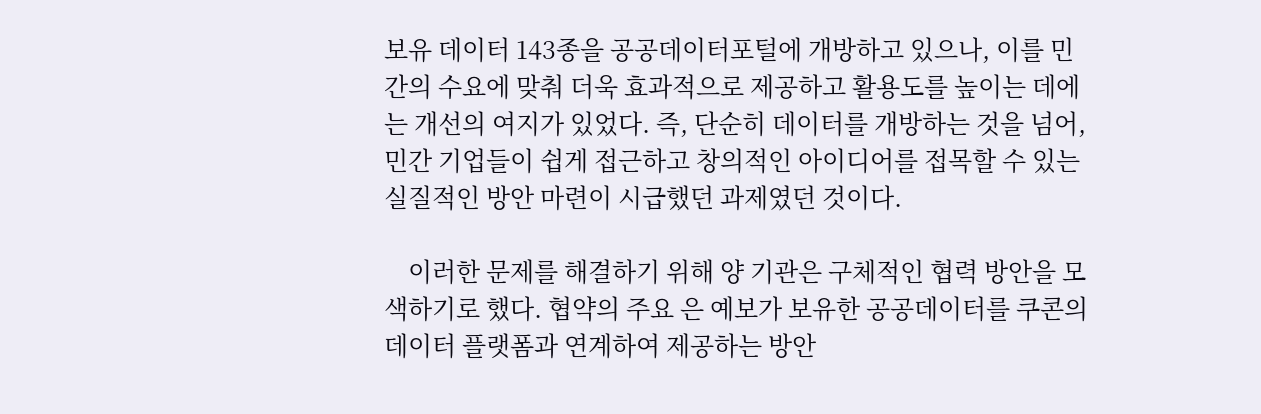보유 데이터 143종을 공공데이터포털에 개방하고 있으나, 이를 민간의 수요에 맞춰 더욱 효과적으로 제공하고 활용도를 높이는 데에는 개선의 여지가 있었다. 즉, 단순히 데이터를 개방하는 것을 넘어, 민간 기업들이 쉽게 접근하고 창의적인 아이디어를 접목할 수 있는 실질적인 방안 마련이 시급했던 과제였던 것이다.

    이러한 문제를 해결하기 위해 양 기관은 구체적인 협력 방안을 모색하기로 했다. 협약의 주요 은 예보가 보유한 공공데이터를 쿠콘의 데이터 플랫폼과 연계하여 제공하는 방안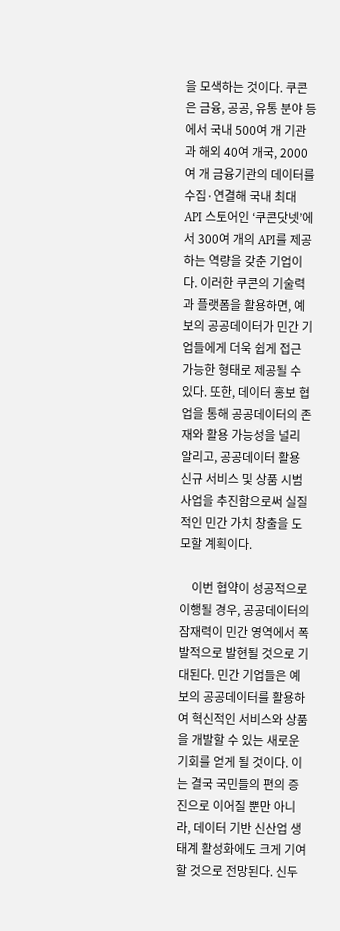을 모색하는 것이다. 쿠콘은 금융, 공공, 유통 분야 등에서 국내 500여 개 기관과 해외 40여 개국, 2000여 개 금융기관의 데이터를 수집·연결해 국내 최대 API 스토어인 ‘쿠콘닷넷’에서 300여 개의 API를 제공하는 역량을 갖춘 기업이다. 이러한 쿠콘의 기술력과 플랫폼을 활용하면, 예보의 공공데이터가 민간 기업들에게 더욱 쉽게 접근 가능한 형태로 제공될 수 있다. 또한, 데이터 홍보 협업을 통해 공공데이터의 존재와 활용 가능성을 널리 알리고, 공공데이터 활용 신규 서비스 및 상품 시범사업을 추진함으로써 실질적인 민간 가치 창출을 도모할 계획이다.

    이번 협약이 성공적으로 이행될 경우, 공공데이터의 잠재력이 민간 영역에서 폭발적으로 발현될 것으로 기대된다. 민간 기업들은 예보의 공공데이터를 활용하여 혁신적인 서비스와 상품을 개발할 수 있는 새로운 기회를 얻게 될 것이다. 이는 결국 국민들의 편의 증진으로 이어질 뿐만 아니라, 데이터 기반 신산업 생태계 활성화에도 크게 기여할 것으로 전망된다. 신두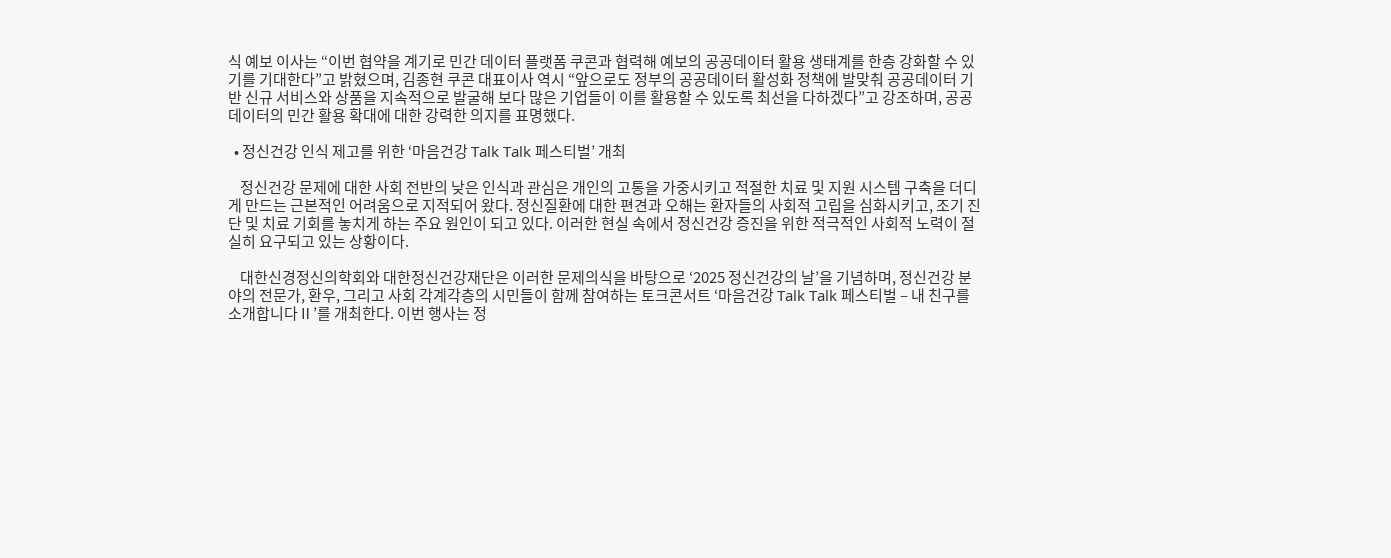식 예보 이사는 “이번 협약을 계기로 민간 데이터 플랫폼 쿠콘과 협력해 예보의 공공데이터 활용 생태계를 한층 강화할 수 있기를 기대한다”고 밝혔으며, 김종현 쿠콘 대표이사 역시 “앞으로도 정부의 공공데이터 활성화 정책에 발맞춰 공공데이터 기반 신규 서비스와 상품을 지속적으로 발굴해 보다 많은 기업들이 이를 활용할 수 있도록 최선을 다하겠다”고 강조하며, 공공데이터의 민간 활용 확대에 대한 강력한 의지를 표명했다.

  • 정신건강 인식 제고를 위한 ‘마음건강 Talk Talk 페스티벌’ 개최

    정신건강 문제에 대한 사회 전반의 낮은 인식과 관심은 개인의 고통을 가중시키고 적절한 치료 및 지원 시스템 구축을 더디게 만드는 근본적인 어려움으로 지적되어 왔다. 정신질환에 대한 편견과 오해는 환자들의 사회적 고립을 심화시키고, 조기 진단 및 치료 기회를 놓치게 하는 주요 원인이 되고 있다. 이러한 현실 속에서 정신건강 증진을 위한 적극적인 사회적 노력이 절실히 요구되고 있는 상황이다.

    대한신경정신의학회와 대한정신건강재단은 이러한 문제의식을 바탕으로 ‘2025 정신건강의 날’을 기념하며, 정신건강 분야의 전문가, 환우, 그리고 사회 각계각층의 시민들이 함께 참여하는 토크콘서트 ‘마음건강 Talk Talk 페스티벌 – 내 친구를 소개합니다Ⅱ’를 개최한다. 이번 행사는 정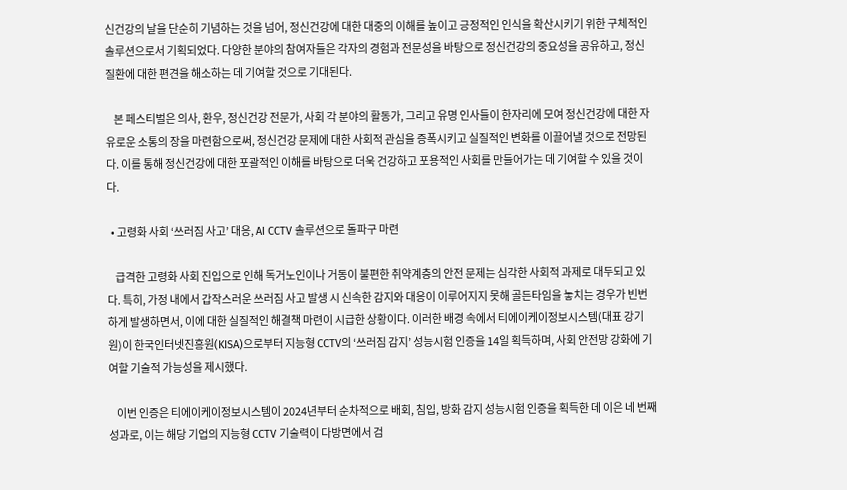신건강의 날을 단순히 기념하는 것을 넘어, 정신건강에 대한 대중의 이해를 높이고 긍정적인 인식을 확산시키기 위한 구체적인 솔루션으로서 기획되었다. 다양한 분야의 참여자들은 각자의 경험과 전문성을 바탕으로 정신건강의 중요성을 공유하고, 정신질환에 대한 편견을 해소하는 데 기여할 것으로 기대된다.

    본 페스티벌은 의사, 환우, 정신건강 전문가, 사회 각 분야의 활동가, 그리고 유명 인사들이 한자리에 모여 정신건강에 대한 자유로운 소통의 장을 마련함으로써, 정신건강 문제에 대한 사회적 관심을 증폭시키고 실질적인 변화를 이끌어낼 것으로 전망된다. 이를 통해 정신건강에 대한 포괄적인 이해를 바탕으로 더욱 건강하고 포용적인 사회를 만들어가는 데 기여할 수 있을 것이다.

  • 고령화 사회 ‘쓰러짐 사고’ 대응, AI CCTV 솔루션으로 돌파구 마련

    급격한 고령화 사회 진입으로 인해 독거노인이나 거동이 불편한 취약계층의 안전 문제는 심각한 사회적 과제로 대두되고 있다. 특히, 가정 내에서 갑작스러운 쓰러짐 사고 발생 시 신속한 감지와 대응이 이루어지지 못해 골든타임을 놓치는 경우가 빈번하게 발생하면서, 이에 대한 실질적인 해결책 마련이 시급한 상황이다. 이러한 배경 속에서 티에이케이정보시스템(대표 강기원)이 한국인터넷진흥원(KISA)으로부터 지능형 CCTV의 ‘쓰러짐 감지’ 성능시험 인증을 14일 획득하며, 사회 안전망 강화에 기여할 기술적 가능성을 제시했다.

    이번 인증은 티에이케이정보시스템이 2024년부터 순차적으로 배회, 침입, 방화 감지 성능시험 인증을 획득한 데 이은 네 번째 성과로, 이는 해당 기업의 지능형 CCTV 기술력이 다방면에서 검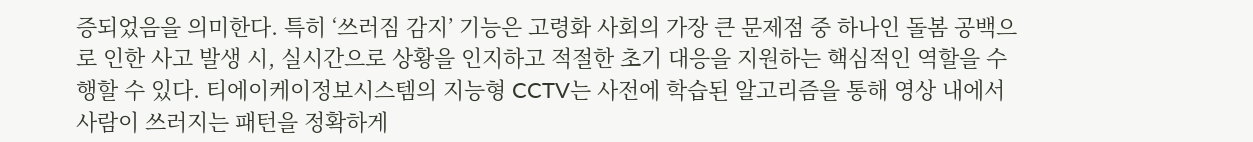증되었음을 의미한다. 특히 ‘쓰러짐 감지’ 기능은 고령화 사회의 가장 큰 문제점 중 하나인 돌봄 공백으로 인한 사고 발생 시, 실시간으로 상황을 인지하고 적절한 초기 대응을 지원하는 핵심적인 역할을 수행할 수 있다. 티에이케이정보시스템의 지능형 CCTV는 사전에 학습된 알고리즘을 통해 영상 내에서 사람이 쓰러지는 패턴을 정확하게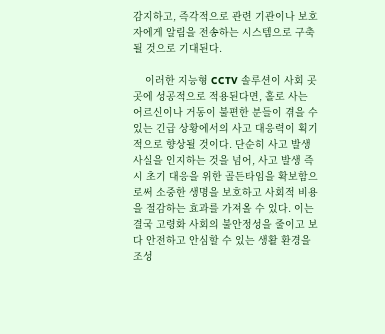감지하고, 즉각적으로 관련 기관이나 보호자에게 알림을 전송하는 시스템으로 구축될 것으로 기대된다.

    이러한 지능형 CCTV 솔루션이 사회 곳곳에 성공적으로 적용된다면, 홀로 사는 어르신이나 거동이 불편한 분들이 겪을 수 있는 긴급 상황에서의 사고 대응력이 획기적으로 향상될 것이다. 단순히 사고 발생 사실을 인지하는 것을 넘어, 사고 발생 즉시 초기 대응을 위한 골든타임을 확보함으로써 소중한 생명을 보호하고 사회적 비용을 절감하는 효과를 가져올 수 있다. 이는 결국 고령화 사회의 불안정성을 줄이고 보다 안전하고 안심할 수 있는 생활 환경을 조성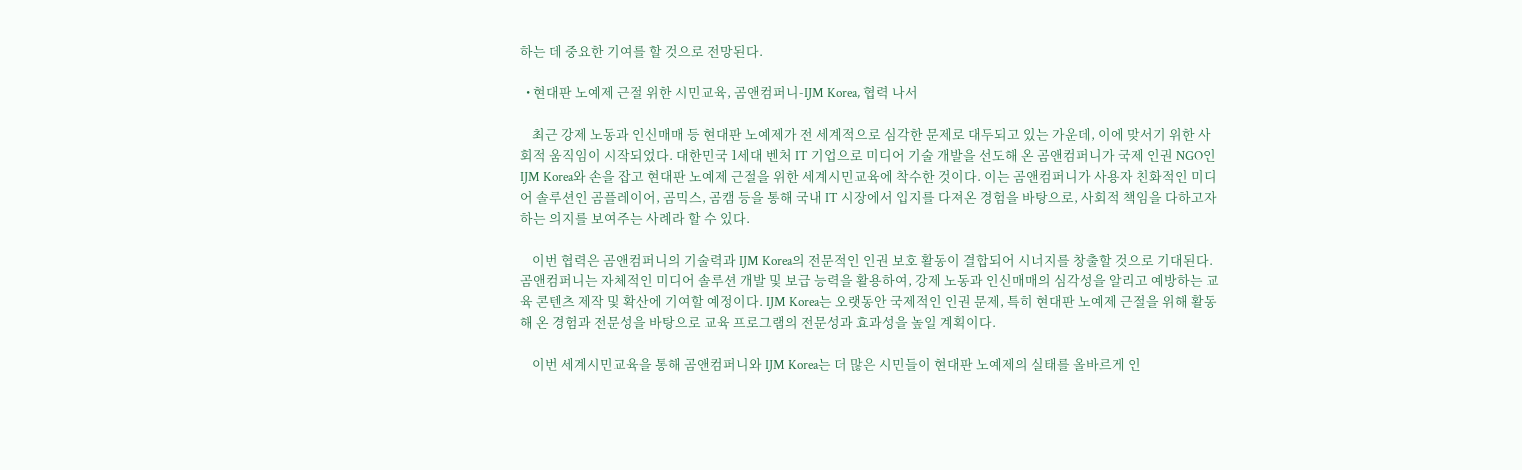하는 데 중요한 기여를 할 것으로 전망된다.

  • 현대판 노예제 근절 위한 시민교육, 곰앤컴퍼니-IJM Korea, 협력 나서

    최근 강제 노동과 인신매매 등 현대판 노예제가 전 세계적으로 심각한 문제로 대두되고 있는 가운데, 이에 맞서기 위한 사회적 움직임이 시작되었다. 대한민국 1세대 벤처 IT 기업으로 미디어 기술 개발을 선도해 온 곰앤컴퍼니가 국제 인권 NGO인 IJM Korea와 손을 잡고 현대판 노예제 근절을 위한 세계시민교육에 착수한 것이다. 이는 곰앤컴퍼니가 사용자 친화적인 미디어 솔루션인 곰플레이어, 곰믹스, 곰캠 등을 통해 국내 IT 시장에서 입지를 다져온 경험을 바탕으로, 사회적 책임을 다하고자 하는 의지를 보여주는 사례라 할 수 있다.

    이번 협력은 곰앤컴퍼니의 기술력과 IJM Korea의 전문적인 인권 보호 활동이 결합되어 시너지를 창출할 것으로 기대된다. 곰앤컴퍼니는 자체적인 미디어 솔루션 개발 및 보급 능력을 활용하여, 강제 노동과 인신매매의 심각성을 알리고 예방하는 교육 콘텐츠 제작 및 확산에 기여할 예정이다. IJM Korea는 오랫동안 국제적인 인권 문제, 특히 현대판 노예제 근절을 위해 활동해 온 경험과 전문성을 바탕으로 교육 프로그램의 전문성과 효과성을 높일 계획이다.

    이번 세계시민교육을 통해 곰앤컴퍼니와 IJM Korea는 더 많은 시민들이 현대판 노예제의 실태를 올바르게 인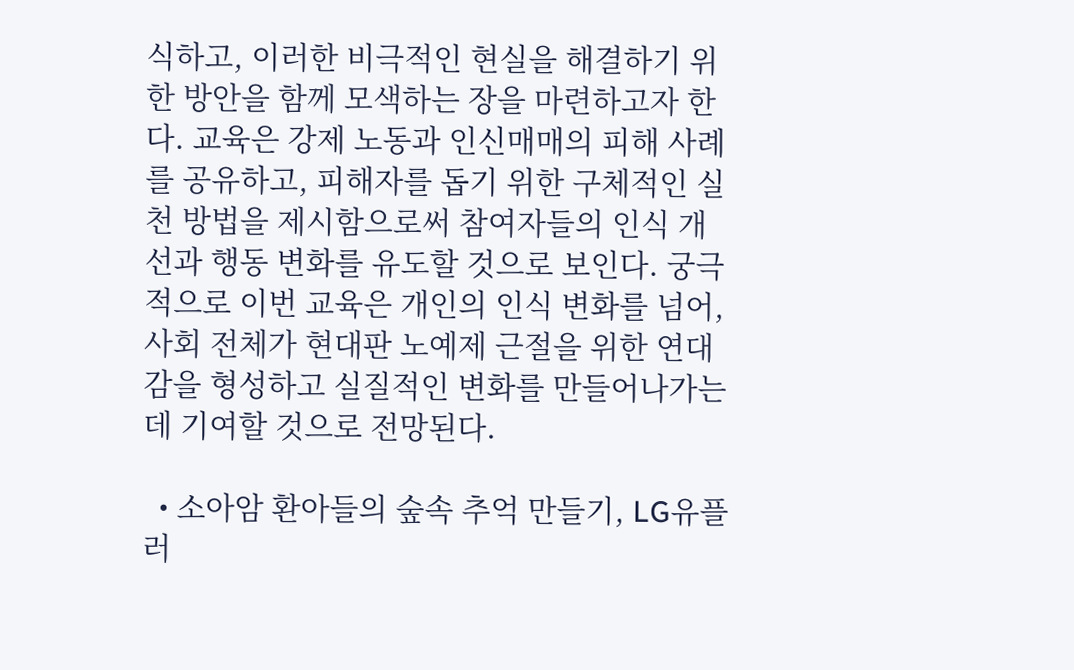식하고, 이러한 비극적인 현실을 해결하기 위한 방안을 함께 모색하는 장을 마련하고자 한다. 교육은 강제 노동과 인신매매의 피해 사례를 공유하고, 피해자를 돕기 위한 구체적인 실천 방법을 제시함으로써 참여자들의 인식 개선과 행동 변화를 유도할 것으로 보인다. 궁극적으로 이번 교육은 개인의 인식 변화를 넘어, 사회 전체가 현대판 노예제 근절을 위한 연대감을 형성하고 실질적인 변화를 만들어나가는 데 기여할 것으로 전망된다.

  • 소아암 환아들의 숲속 추억 만들기, LG유플러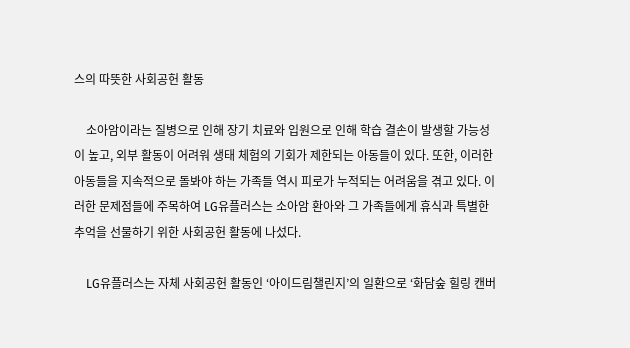스의 따뜻한 사회공헌 활동

    소아암이라는 질병으로 인해 장기 치료와 입원으로 인해 학습 결손이 발생할 가능성이 높고, 외부 활동이 어려워 생태 체험의 기회가 제한되는 아동들이 있다. 또한, 이러한 아동들을 지속적으로 돌봐야 하는 가족들 역시 피로가 누적되는 어려움을 겪고 있다. 이러한 문제점들에 주목하여 LG유플러스는 소아암 환아와 그 가족들에게 휴식과 특별한 추억을 선물하기 위한 사회공헌 활동에 나섰다.

    LG유플러스는 자체 사회공헌 활동인 ‘아이드림챌린지’의 일환으로 ‘화담숲 힐링 캔버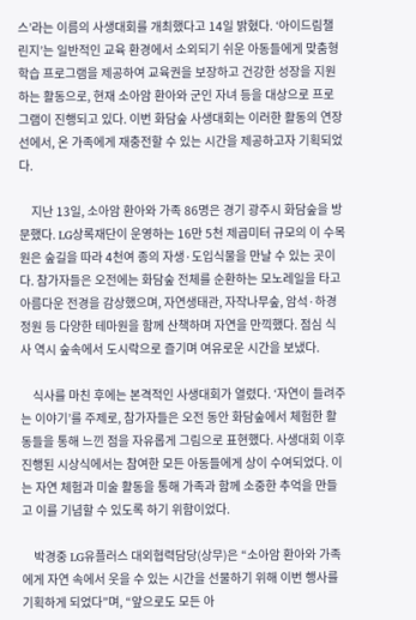스’라는 이름의 사생대회를 개최했다고 14일 밝혔다. ‘아이드림챌린지’는 일반적인 교육 환경에서 소외되기 쉬운 아동들에게 맞춤형 학습 프로그램을 제공하여 교육권을 보장하고 건강한 성장을 지원하는 활동으로, 현재 소아암 환아와 군인 자녀 등을 대상으로 프로그램이 진행되고 있다. 이번 화담숲 사생대회는 이러한 활동의 연장선에서, 온 가족에게 재충전할 수 있는 시간을 제공하고자 기획되었다.

    지난 13일, 소아암 환아와 가족 86명은 경기 광주시 화담숲을 방문했다. LG상록재단이 운영하는 16만 5천 제곱미터 규모의 이 수목원은 숲길을 따라 4천여 종의 자생·도입식물을 만날 수 있는 곳이다. 참가자들은 오전에는 화담숲 전체를 순환하는 모노레일을 타고 아름다운 전경을 감상했으며, 자연생태관, 자작나무숲, 암석·하경정원 등 다양한 테마원을 함께 산책하며 자연을 만끽했다. 점심 식사 역시 숲속에서 도시락으로 즐기며 여유로운 시간을 보냈다.

    식사를 마친 후에는 본격적인 사생대회가 열렸다. ‘자연이 들려주는 이야기’를 주제로, 참가자들은 오전 동안 화담숲에서 체험한 활동들을 통해 느낀 점을 자유롭게 그림으로 표현했다. 사생대회 이후 진행된 시상식에서는 참여한 모든 아동들에게 상이 수여되었다. 이는 자연 체험과 미술 활동을 통해 가족과 함께 소중한 추억을 만들고 이를 기념할 수 있도록 하기 위함이었다.

    박경중 LG유플러스 대외협력담당(상무)은 “소아암 환아와 가족에게 자연 속에서 웃을 수 있는 시간을 선물하기 위해 이번 행사를 기획하게 되었다”며, “앞으로도 모든 아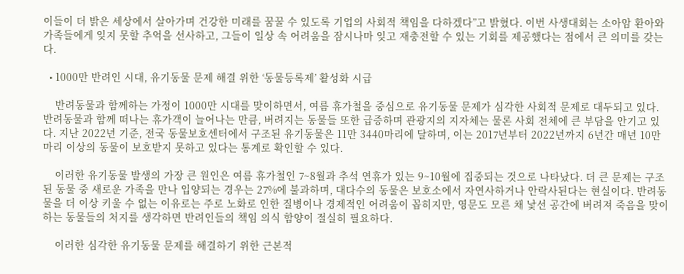이들이 더 밝은 세상에서 살아가며 건강한 미래를 꿈꿀 수 있도록 기업의 사회적 책임을 다하겠다”고 밝혔다. 이번 사생대회는 소아암 환아와 가족들에게 잊지 못할 추억을 선사하고, 그들이 일상 속 어려움을 잠시나마 잊고 재충전할 수 있는 기회를 제공했다는 점에서 큰 의미를 갖는다.

  • 1000만 반려인 시대, 유기동물 문제 해결 위한 ‘동물등록제’ 활성화 시급

    반려동물과 함께하는 가정이 1000만 시대를 맞이하면서, 여름 휴가철을 중심으로 유기동물 문제가 심각한 사회적 문제로 대두되고 있다. 반려동물과 함께 떠나는 휴가객이 늘어나는 만큼, 버려지는 동물들 또한 급증하며 관광지의 지자체는 물론 사회 전체에 큰 부담을 안기고 있다. 지난 2022년 기준, 전국 동물보호센터에서 구조된 유기동물은 11만 3440마리에 달하며, 이는 2017년부터 2022년까지 6년간 매년 10만 마리 이상의 동물이 보호받지 못하고 있다는 통계로 확인할 수 있다.

    이러한 유기동물 발생의 가장 큰 원인은 여름 휴가철인 7~8월과 추석 연휴가 있는 9~10월에 집중되는 것으로 나타났다. 더 큰 문제는 구조된 동물 중 새로운 가족을 만나 입양되는 경우는 27%에 불과하며, 대다수의 동물은 보호소에서 자연사하거나 안락사된다는 현실이다. 반려동물을 더 이상 키울 수 없는 이유로는 주로 노화로 인한 질병이나 경제적인 어려움이 꼽히지만, 영문도 모른 채 낯선 공간에 버려져 죽음을 맞이하는 동물들의 처지를 생각하면 반려인들의 책임 의식 함양이 절실히 필요하다.

    이러한 심각한 유기동물 문제를 해결하기 위한 근본적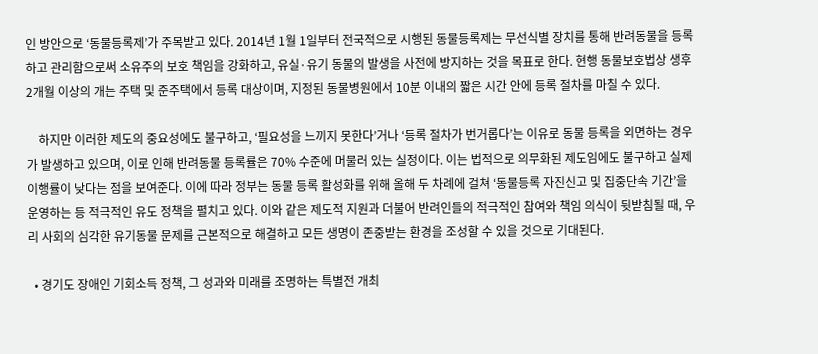인 방안으로 ‘동물등록제’가 주목받고 있다. 2014년 1월 1일부터 전국적으로 시행된 동물등록제는 무선식별 장치를 통해 반려동물을 등록하고 관리함으로써 소유주의 보호 책임을 강화하고, 유실·유기 동물의 발생을 사전에 방지하는 것을 목표로 한다. 현행 동물보호법상 생후 2개월 이상의 개는 주택 및 준주택에서 등록 대상이며, 지정된 동물병원에서 10분 이내의 짧은 시간 안에 등록 절차를 마칠 수 있다.

    하지만 이러한 제도의 중요성에도 불구하고, ‘필요성을 느끼지 못한다’거나 ‘등록 절차가 번거롭다’는 이유로 동물 등록을 외면하는 경우가 발생하고 있으며, 이로 인해 반려동물 등록률은 70% 수준에 머물러 있는 실정이다. 이는 법적으로 의무화된 제도임에도 불구하고 실제 이행률이 낮다는 점을 보여준다. 이에 따라 정부는 동물 등록 활성화를 위해 올해 두 차례에 걸쳐 ‘동물등록 자진신고 및 집중단속 기간’을 운영하는 등 적극적인 유도 정책을 펼치고 있다. 이와 같은 제도적 지원과 더불어 반려인들의 적극적인 참여와 책임 의식이 뒷받침될 때, 우리 사회의 심각한 유기동물 문제를 근본적으로 해결하고 모든 생명이 존중받는 환경을 조성할 수 있을 것으로 기대된다.

  • 경기도 장애인 기회소득 정책, 그 성과와 미래를 조명하는 특별전 개최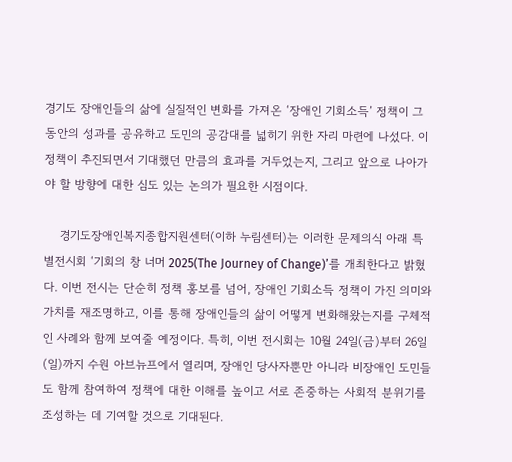경기도 장애인들의 삶에 실질적인 변화를 가져온 ‘장애인 기회소득’ 정책이 그동안의 성과를 공유하고 도민의 공감대를 넓히기 위한 자리 마련에 나섰다. 이 정책이 추진되면서 기대했던 만큼의 효과를 거두었는지, 그리고 앞으로 나아가야 할 방향에 대한 심도 있는 논의가 필요한 시점이다.

    경기도장애인복지종합지원센터(이하 누림센터)는 이러한 문제의식 아래 특별전시회 ‘기회의 창 너머 2025(The Journey of Change)’를 개최한다고 밝혔다. 이번 전시는 단순히 정책 홍보를 넘어, 장애인 기회소득 정책이 가진 의미와 가치를 재조명하고, 이를 통해 장애인들의 삶이 어떻게 변화해왔는지를 구체적인 사례와 함께 보여줄 예정이다. 특히, 이번 전시회는 10월 24일(금)부터 26일(일)까지 수원 아브뉴프에서 열리며, 장애인 당사자뿐만 아니라 비장애인 도민들도 함께 참여하여 정책에 대한 이해를 높이고 서로 존중하는 사회적 분위기를 조성하는 데 기여할 것으로 기대된다.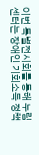이번 특별전시회를 통해 누림센터는 장애인 기회소득 정책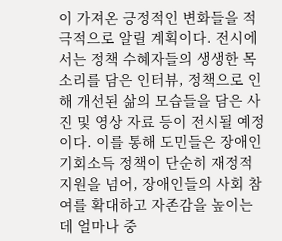이 가져온 긍정적인 변화들을 적극적으로 알릴 계획이다. 전시에서는 정책 수혜자들의 생생한 목소리를 담은 인터뷰, 정책으로 인해 개선된 삶의 모습들을 담은 사진 및 영상 자료 등이 전시될 예정이다. 이를 통해 도민들은 장애인 기회소득 정책이 단순히 재정적 지원을 넘어, 장애인들의 사회 참여를 확대하고 자존감을 높이는 데 얼마나 중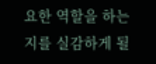요한 역할을 하는지를 실감하게 될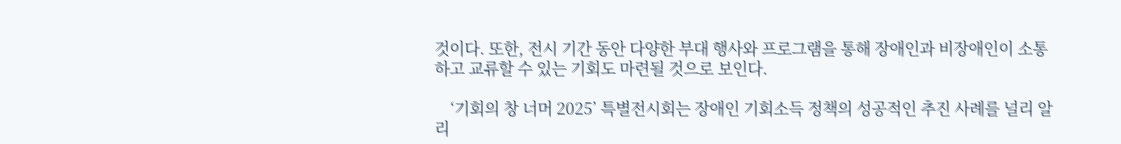것이다. 또한, 전시 기간 동안 다양한 부대 행사와 프로그램을 통해 장애인과 비장애인이 소통하고 교류할 수 있는 기회도 마련될 것으로 보인다.

    ‘기회의 창 너머 2025’ 특별전시회는 장애인 기회소득 정책의 성공적인 추진 사례를 널리 알리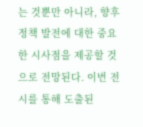는 것뿐만 아니라, 향후 정책 발전에 대한 중요한 시사점을 제공할 것으로 전망된다. 이번 전시를 통해 도출된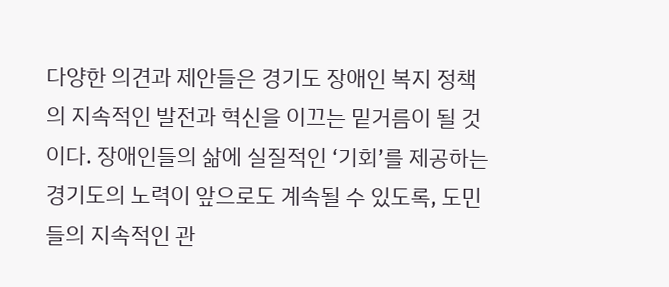다양한 의견과 제안들은 경기도 장애인 복지 정책의 지속적인 발전과 혁신을 이끄는 밑거름이 될 것이다. 장애인들의 삶에 실질적인 ‘기회’를 제공하는 경기도의 노력이 앞으로도 계속될 수 있도록, 도민들의 지속적인 관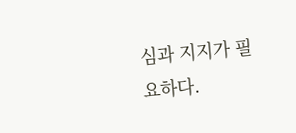심과 지지가 필요하다.